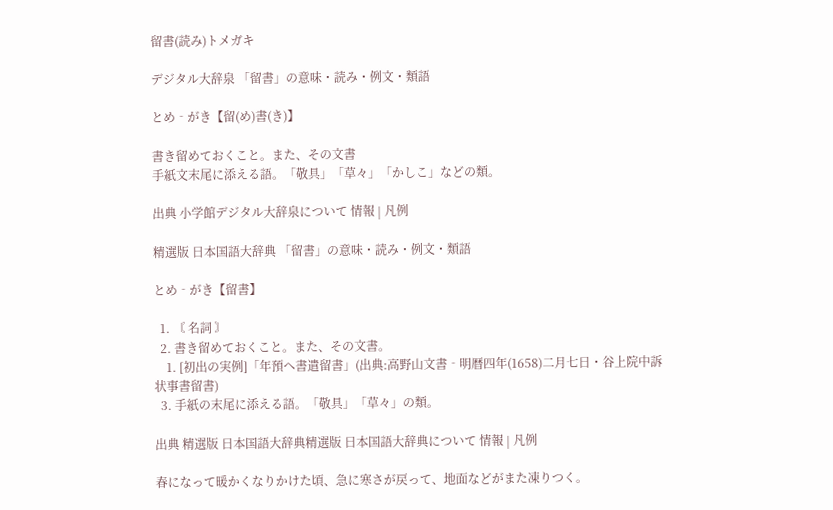留書(読み)トメガキ

デジタル大辞泉 「留書」の意味・読み・例文・類語

とめ‐がき【留(め)書(き)】

書き留めておくこと。また、その文書
手紙文末尾に添える語。「敬具」「草々」「かしこ」などの類。

出典 小学館デジタル大辞泉について 情報 | 凡例

精選版 日本国語大辞典 「留書」の意味・読み・例文・類語

とめ‐がき【留書】

  1. 〘 名詞 〙
  2. 書き留めておくこと。また、その文書。
    1. [初出の実例]「年預へ書遣留書」(出典:高野山文書‐明暦四年(1658)二月七日・谷上院中訴状事書留書)
  3. 手紙の末尾に添える語。「敬具」「草々」の類。

出典 精選版 日本国語大辞典精選版 日本国語大辞典について 情報 | 凡例

春になって暖かくなりかけた頃、急に寒さが戻って、地面などがまた凍りつく。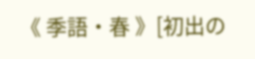《 季語・春 》[初出の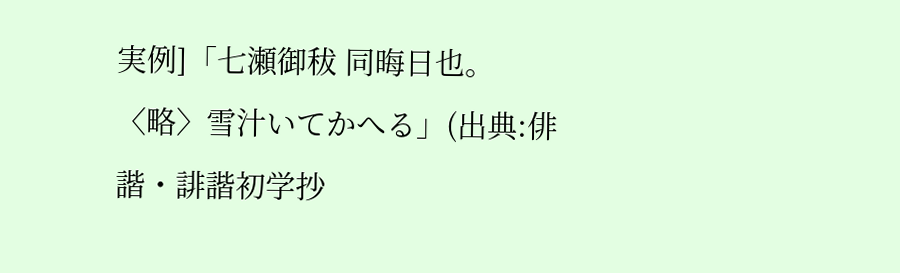実例]「七瀬御秡 同晦日也。〈略〉雪汁いてかへる」(出典:俳諧・誹諧初学抄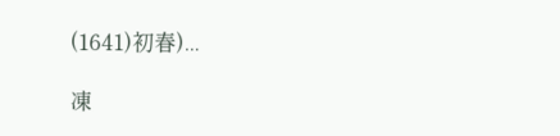(1641)初春)...

凍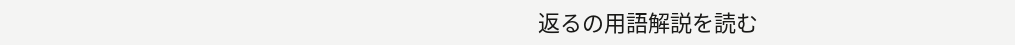返るの用語解説を読む